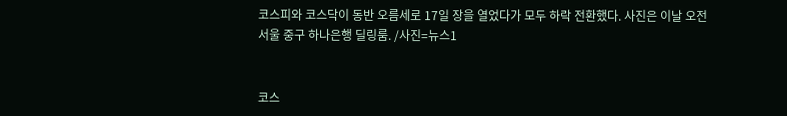코스피와 코스닥이 동반 오름세로 17일 장을 열었다가 모두 하락 전환했다. 사진은 이날 오전 서울 중구 하나은행 딜링룸. /사진=뉴스1


코스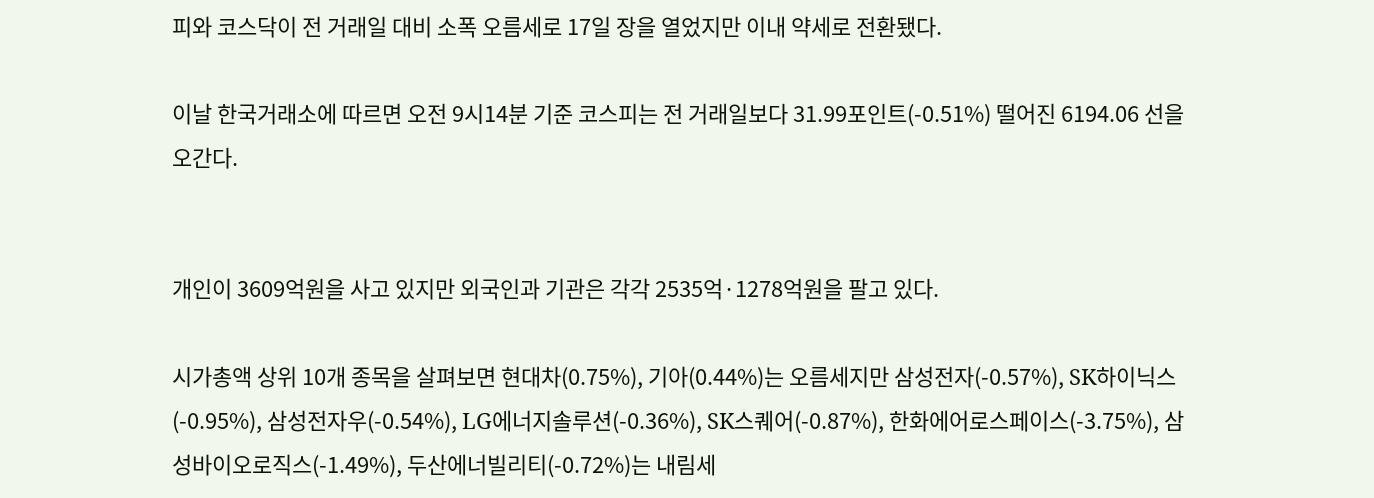피와 코스닥이 전 거래일 대비 소폭 오름세로 17일 장을 열었지만 이내 약세로 전환됐다.

이날 한국거래소에 따르면 오전 9시14분 기준 코스피는 전 거래일보다 31.99포인트(-0.51%) 떨어진 6194.06 선을 오간다.


개인이 3609억원을 사고 있지만 외국인과 기관은 각각 2535억·1278억원을 팔고 있다.

시가총액 상위 10개 종목을 살펴보면 현대차(0.75%), 기아(0.44%)는 오름세지만 삼성전자(-0.57%), SK하이닉스(-0.95%), 삼성전자우(-0.54%), LG에너지솔루션(-0.36%), SK스퀘어(-0.87%), 한화에어로스페이스(-3.75%), 삼성바이오로직스(-1.49%), 두산에너빌리티(-0.72%)는 내림세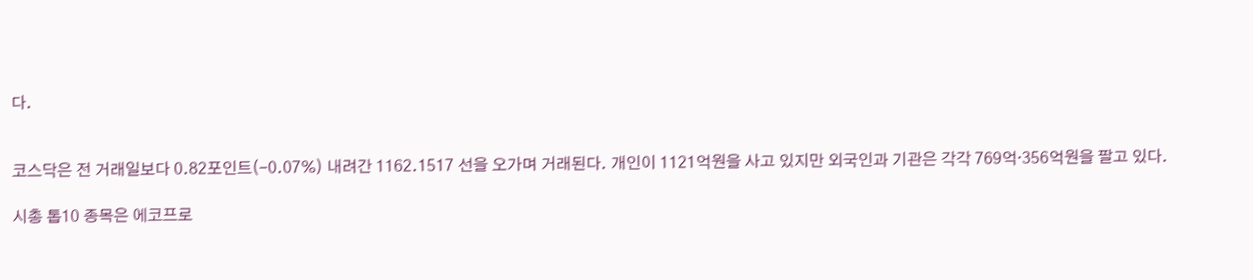다.


코스닥은 전 거래일보다 0.82포인트(-0.07%) 내려간 1162.1517 선을 오가며 거래된다. 개인이 1121억원을 사고 있지만 외국인과 기관은 각각 769억·356억원을 팔고 있다.

시총 톱10 종목은 에코프로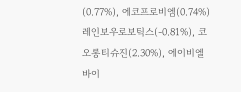(0.77%), 에코프로비엠(0.74%) 레인보우로보틱스(-0.81%), 코오롱티슈진(2.30%), 에이비엘바이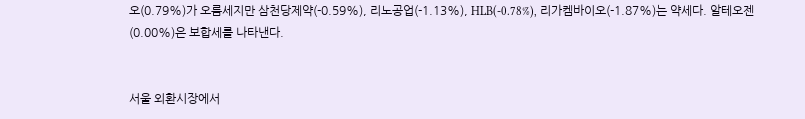오(0.79%)가 오름세지만 삼천당제약(-0.59%), 리노공업(-1.13%), HLB(-0.78%), 리가켐바이오(-1.87%)는 약세다. 알테오젠(0.00%)은 보합세를 나타낸다.


서울 외환시장에서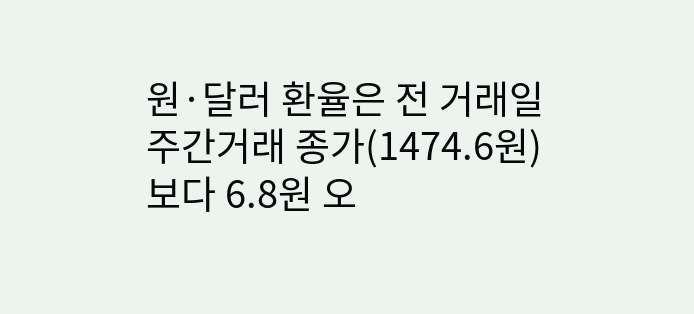원·달러 환율은 전 거래일 주간거래 종가(1474.6원)보다 6.8원 오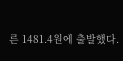른 1481.4원에 출발했다.